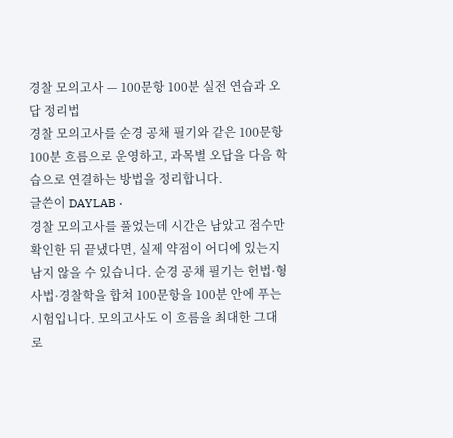경찰 모의고사 — 100문항 100분 실전 연습과 오답 정리법
경찰 모의고사를 순경 공채 필기와 같은 100문항 100분 흐름으로 운영하고, 과목별 오답을 다음 학습으로 연결하는 방법을 정리합니다.
글쓴이 DAYLAB ·
경찰 모의고사를 풀었는데 시간은 남았고 점수만 확인한 뒤 끝냈다면, 실제 약점이 어디에 있는지 남지 않을 수 있습니다. 순경 공채 필기는 헌법·형사법·경찰학을 합쳐 100문항을 100분 안에 푸는 시험입니다. 모의고사도 이 흐름을 최대한 그대로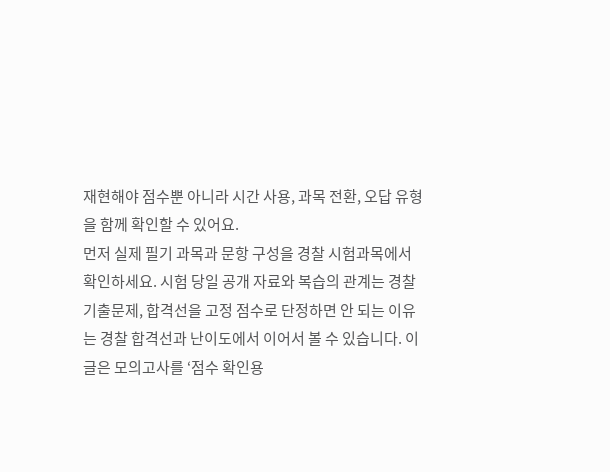재현해야 점수뿐 아니라 시간 사용, 과목 전환, 오답 유형을 함께 확인할 수 있어요.
먼저 실제 필기 과목과 문항 구성을 경찰 시험과목에서 확인하세요. 시험 당일 공개 자료와 복습의 관계는 경찰 기출문제, 합격선을 고정 점수로 단정하면 안 되는 이유는 경찰 합격선과 난이도에서 이어서 볼 수 있습니다. 이 글은 모의고사를 ‘점수 확인용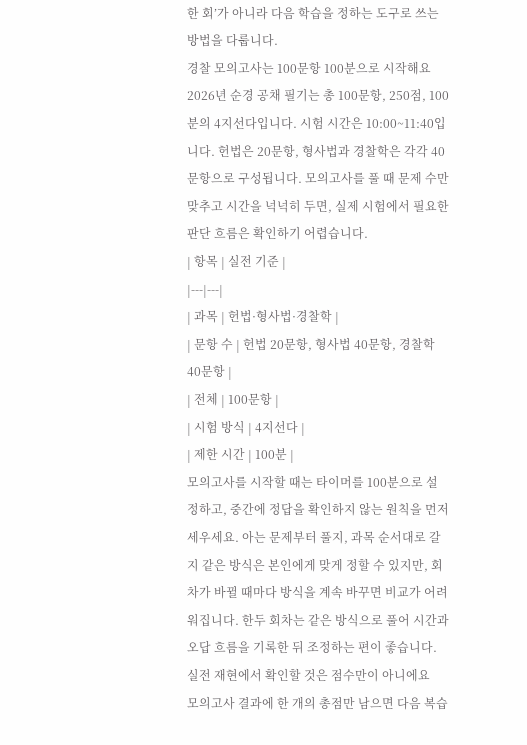한 회’가 아니라 다음 학습을 정하는 도구로 쓰는 방법을 다룹니다.
경찰 모의고사는 100문항 100분으로 시작해요
2026년 순경 공채 필기는 총 100문항, 250점, 100분의 4지선다입니다. 시험 시간은 10:00~11:40입니다. 헌법은 20문항, 형사법과 경찰학은 각각 40문항으로 구성됩니다. 모의고사를 풀 때 문제 수만 맞추고 시간을 넉넉히 두면, 실제 시험에서 필요한 판단 흐름은 확인하기 어렵습니다.
| 항목 | 실전 기준 |
|---|---|
| 과목 | 헌법·형사법·경찰학 |
| 문항 수 | 헌법 20문항, 형사법 40문항, 경찰학 40문항 |
| 전체 | 100문항 |
| 시험 방식 | 4지선다 |
| 제한 시간 | 100분 |
모의고사를 시작할 때는 타이머를 100분으로 설정하고, 중간에 정답을 확인하지 않는 원칙을 먼저 세우세요. 아는 문제부터 풀지, 과목 순서대로 갈지 같은 방식은 본인에게 맞게 정할 수 있지만, 회차가 바뀔 때마다 방식을 계속 바꾸면 비교가 어려워집니다. 한두 회차는 같은 방식으로 풀어 시간과 오답 흐름을 기록한 뒤 조정하는 편이 좋습니다.
실전 재현에서 확인할 것은 점수만이 아니에요
모의고사 결과에 한 개의 총점만 남으면 다음 복습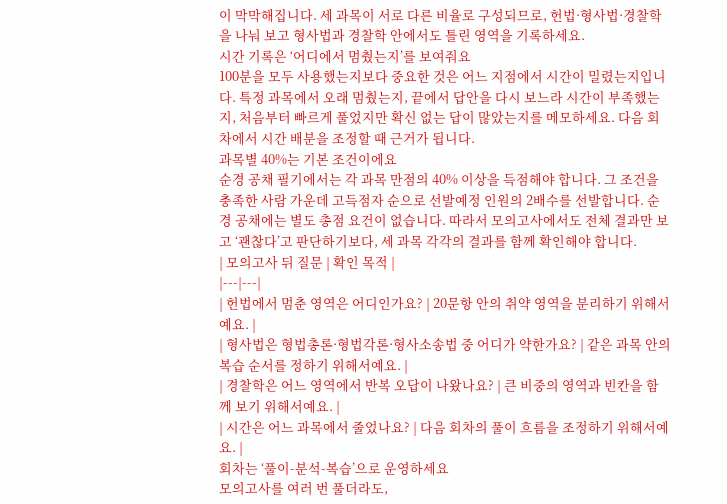이 막막해집니다. 세 과목이 서로 다른 비율로 구성되므로, 헌법·형사법·경찰학을 나눠 보고 형사법과 경찰학 안에서도 틀린 영역을 기록하세요.
시간 기록은 ‘어디에서 멈췄는지’를 보여줘요
100분을 모두 사용했는지보다 중요한 것은 어느 지점에서 시간이 밀렸는지입니다. 특정 과목에서 오래 멈췄는지, 끝에서 답안을 다시 보느라 시간이 부족했는지, 처음부터 빠르게 풀었지만 확신 없는 답이 많았는지를 메모하세요. 다음 회차에서 시간 배분을 조정할 때 근거가 됩니다.
과목별 40%는 기본 조건이에요
순경 공채 필기에서는 각 과목 만점의 40% 이상을 득점해야 합니다. 그 조건을 충족한 사람 가운데 고득점자 순으로 선발예정 인원의 2배수를 선발합니다. 순경 공채에는 별도 총점 요건이 없습니다. 따라서 모의고사에서도 전체 결과만 보고 ‘괜찮다’고 판단하기보다, 세 과목 각각의 결과를 함께 확인해야 합니다.
| 모의고사 뒤 질문 | 확인 목적 |
|---|---|
| 헌법에서 멈춘 영역은 어디인가요? | 20문항 안의 취약 영역을 분리하기 위해서예요. |
| 형사법은 형법총론·형법각론·형사소송법 중 어디가 약한가요? | 같은 과목 안의 복습 순서를 정하기 위해서예요. |
| 경찰학은 어느 영역에서 반복 오답이 나왔나요? | 큰 비중의 영역과 빈칸을 함께 보기 위해서예요. |
| 시간은 어느 과목에서 줄었나요? | 다음 회차의 풀이 흐름을 조정하기 위해서예요. |
회차는 ‘풀이-분석-복습’으로 운영하세요
모의고사를 여러 번 풀더라도,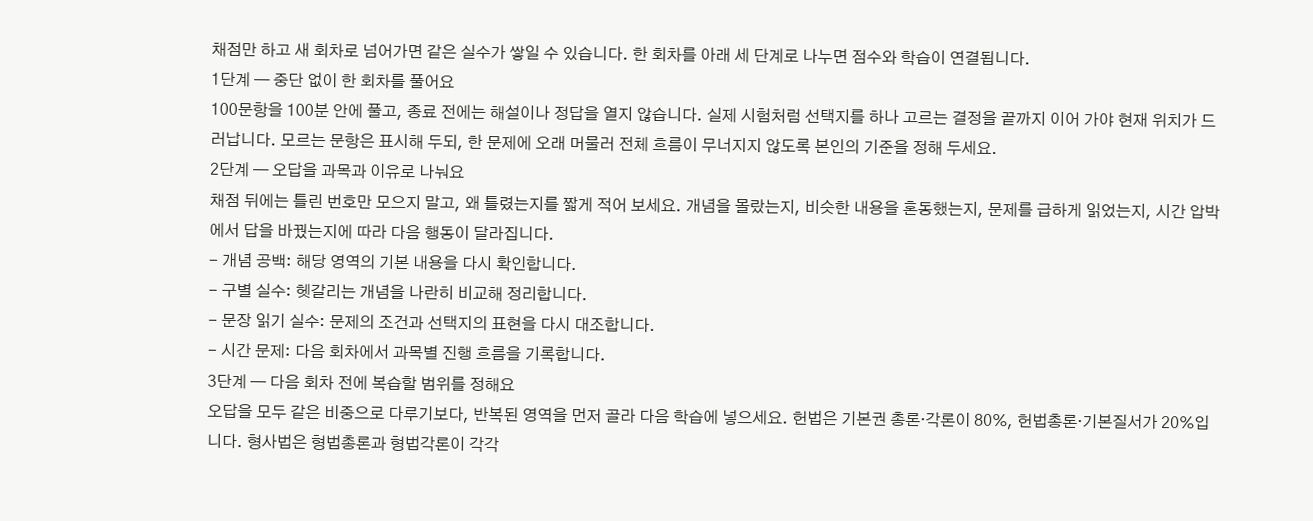채점만 하고 새 회차로 넘어가면 같은 실수가 쌓일 수 있습니다. 한 회차를 아래 세 단계로 나누면 점수와 학습이 연결됩니다.
1단계 — 중단 없이 한 회차를 풀어요
100문항을 100분 안에 풀고, 종료 전에는 해설이나 정답을 열지 않습니다. 실제 시험처럼 선택지를 하나 고르는 결정을 끝까지 이어 가야 현재 위치가 드러납니다. 모르는 문항은 표시해 두되, 한 문제에 오래 머물러 전체 흐름이 무너지지 않도록 본인의 기준을 정해 두세요.
2단계 — 오답을 과목과 이유로 나눠요
채점 뒤에는 틀린 번호만 모으지 말고, 왜 틀렸는지를 짧게 적어 보세요. 개념을 몰랐는지, 비슷한 내용을 혼동했는지, 문제를 급하게 읽었는지, 시간 압박에서 답을 바꿨는지에 따라 다음 행동이 달라집니다.
- 개념 공백: 해당 영역의 기본 내용을 다시 확인합니다.
- 구별 실수: 헷갈리는 개념을 나란히 비교해 정리합니다.
- 문장 읽기 실수: 문제의 조건과 선택지의 표현을 다시 대조합니다.
- 시간 문제: 다음 회차에서 과목별 진행 흐름을 기록합니다.
3단계 — 다음 회차 전에 복습할 범위를 정해요
오답을 모두 같은 비중으로 다루기보다, 반복된 영역을 먼저 골라 다음 학습에 넣으세요. 헌법은 기본권 총론·각론이 80%, 헌법총론·기본질서가 20%입니다. 형사법은 형법총론과 형법각론이 각각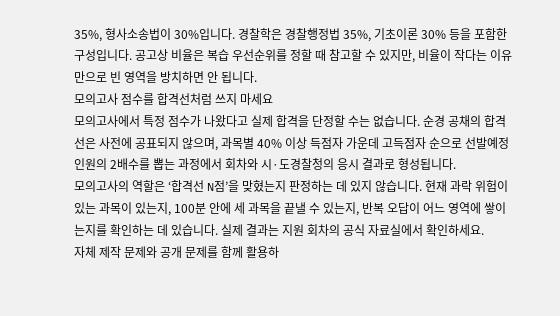35%, 형사소송법이 30%입니다. 경찰학은 경찰행정법 35%, 기초이론 30% 등을 포함한 구성입니다. 공고상 비율은 복습 우선순위를 정할 때 참고할 수 있지만, 비율이 작다는 이유만으로 빈 영역을 방치하면 안 됩니다.
모의고사 점수를 합격선처럼 쓰지 마세요
모의고사에서 특정 점수가 나왔다고 실제 합격을 단정할 수는 없습니다. 순경 공채의 합격선은 사전에 공표되지 않으며, 과목별 40% 이상 득점자 가운데 고득점자 순으로 선발예정 인원의 2배수를 뽑는 과정에서 회차와 시·도경찰청의 응시 결과로 형성됩니다.
모의고사의 역할은 ‘합격선 N점’을 맞혔는지 판정하는 데 있지 않습니다. 현재 과락 위험이 있는 과목이 있는지, 100분 안에 세 과목을 끝낼 수 있는지, 반복 오답이 어느 영역에 쌓이는지를 확인하는 데 있습니다. 실제 결과는 지원 회차의 공식 자료실에서 확인하세요.
자체 제작 문제와 공개 문제를 함께 활용하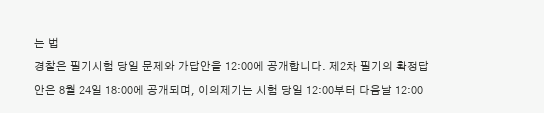는 법
경찰은 필기시험 당일 문제와 가답안을 12:00에 공개합니다. 제2차 필기의 확정답안은 8월 24일 18:00에 공개되며, 이의제기는 시험 당일 12:00부터 다음날 12:00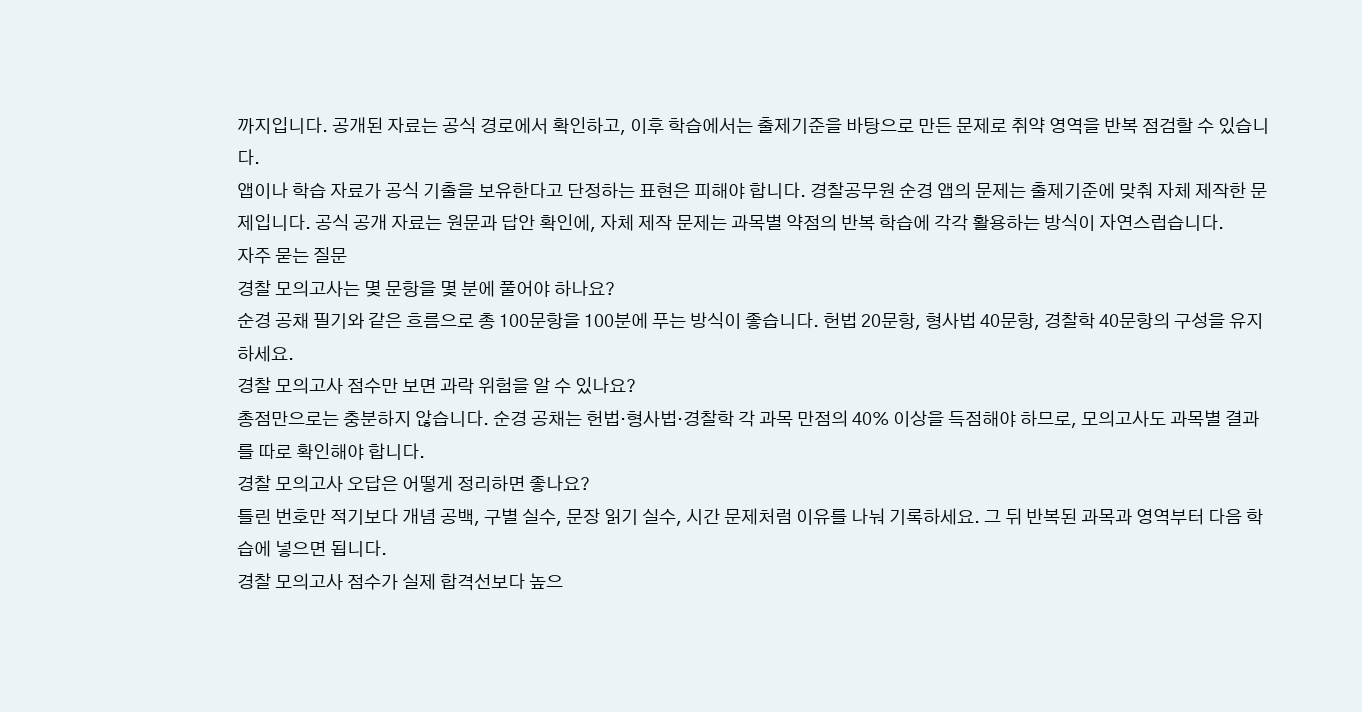까지입니다. 공개된 자료는 공식 경로에서 확인하고, 이후 학습에서는 출제기준을 바탕으로 만든 문제로 취약 영역을 반복 점검할 수 있습니다.
앱이나 학습 자료가 공식 기출을 보유한다고 단정하는 표현은 피해야 합니다. 경찰공무원 순경 앱의 문제는 출제기준에 맞춰 자체 제작한 문제입니다. 공식 공개 자료는 원문과 답안 확인에, 자체 제작 문제는 과목별 약점의 반복 학습에 각각 활용하는 방식이 자연스럽습니다.
자주 묻는 질문
경찰 모의고사는 몇 문항을 몇 분에 풀어야 하나요?
순경 공채 필기와 같은 흐름으로 총 100문항을 100분에 푸는 방식이 좋습니다. 헌법 20문항, 형사법 40문항, 경찰학 40문항의 구성을 유지하세요.
경찰 모의고사 점수만 보면 과락 위험을 알 수 있나요?
총점만으로는 충분하지 않습니다. 순경 공채는 헌법·형사법·경찰학 각 과목 만점의 40% 이상을 득점해야 하므로, 모의고사도 과목별 결과를 따로 확인해야 합니다.
경찰 모의고사 오답은 어떻게 정리하면 좋나요?
틀린 번호만 적기보다 개념 공백, 구별 실수, 문장 읽기 실수, 시간 문제처럼 이유를 나눠 기록하세요. 그 뒤 반복된 과목과 영역부터 다음 학습에 넣으면 됩니다.
경찰 모의고사 점수가 실제 합격선보다 높으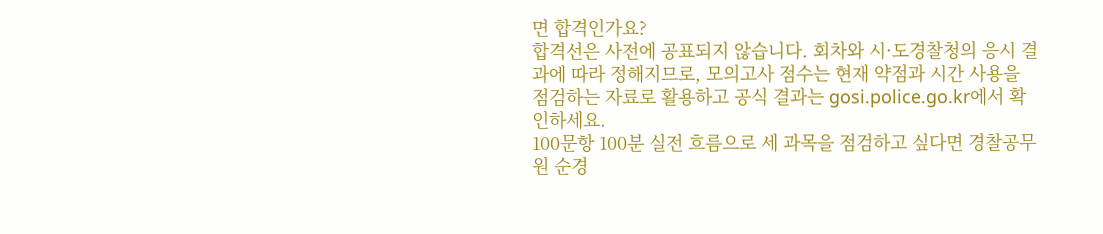면 합격인가요?
합격선은 사전에 공표되지 않습니다. 회차와 시·도경찰청의 응시 결과에 따라 정해지므로, 모의고사 점수는 현재 약점과 시간 사용을 점검하는 자료로 활용하고 공식 결과는 gosi.police.go.kr에서 확인하세요.
100문항 100분 실전 흐름으로 세 과목을 점검하고 싶다면 경찰공무원 순경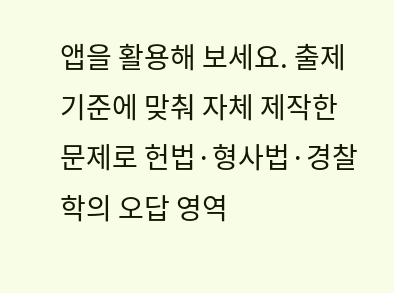앱을 활용해 보세요. 출제기준에 맞춰 자체 제작한 문제로 헌법·형사법·경찰학의 오답 영역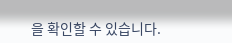을 확인할 수 있습니다.